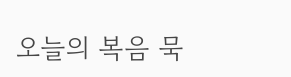오늘의 복음 묵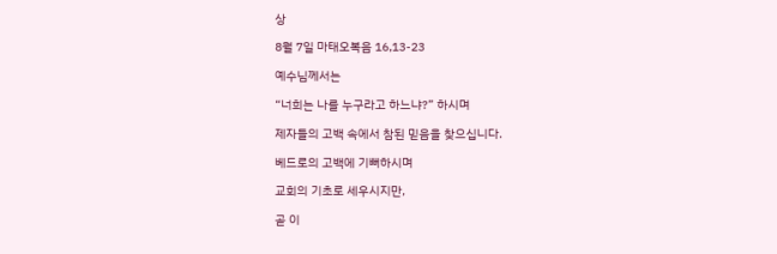상

8월 7일 마태오복음 16,13-23

예수님께서는

“너희는 나를 누구라고 하느냐?” 하시며

제자들의 고백 속에서 참된 믿음을 찾으십니다.

베드로의 고백에 기뻐하시며

교회의 기초로 세우시지만,

곧 이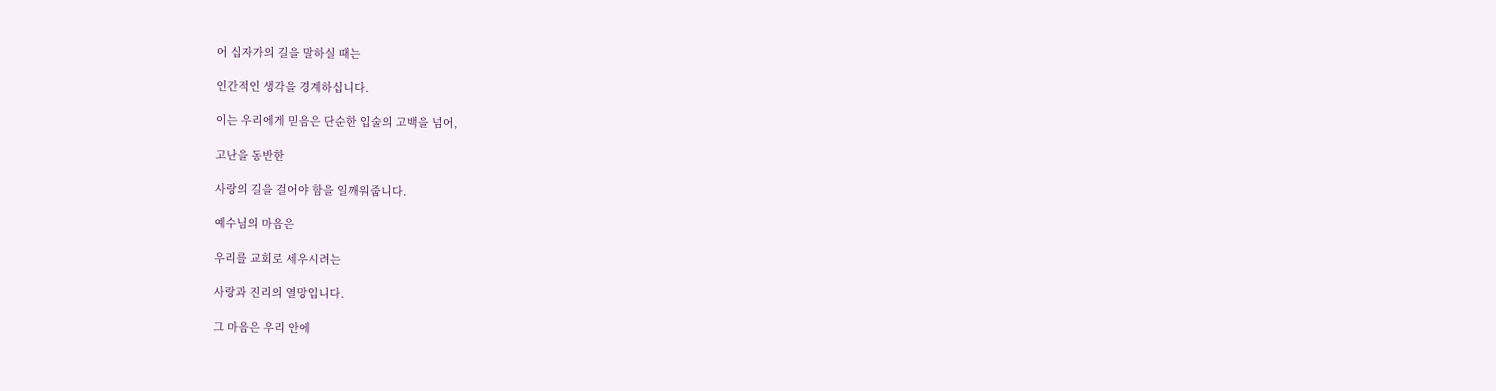어 십자가의 길을 말하실 때는

인간적인 생각을 경계하십니다.

이는 우리에게 믿음은 단순한 입술의 고백을 넘어,

고난을 동반한

사랑의 길을 걸어야 함을 일깨워줍니다.

예수님의 마음은

우리를 교회로 세우시려는

사랑과 진리의 열망입니다.

그 마음은 우리 안에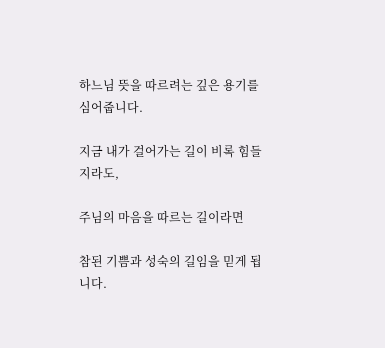하느님 뜻을 따르려는 깊은 용기를 심어줍니다.

지금 내가 걸어가는 길이 비록 힘들지라도,

주님의 마음을 따르는 길이라면

참된 기쁨과 성숙의 길임을 믿게 됩니다.